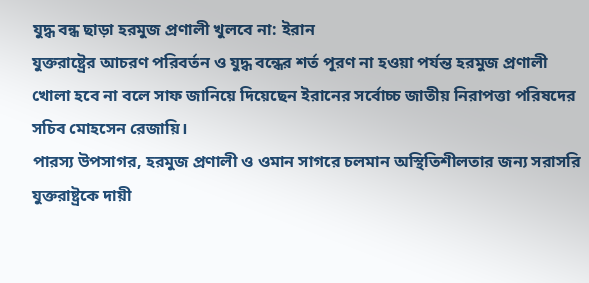যুদ্ধ বন্ধ ছাড়া হরমুজ প্রণালী খুলবে না: ইরান
যুক্তরাষ্ট্রের আচরণ পরিবর্তন ও যুদ্ধ বন্ধের শর্ত পূরণ না হওয়া পর্যন্ত হরমুজ প্রণালী খোলা হবে না বলে সাফ জানিয়ে দিয়েছেন ইরানের সর্বোচ্চ জাতীয় নিরাপত্তা পরিষদের সচিব মোহসেন রেজায়ি।
পারস্য উপসাগর, হরমুজ প্রণালী ও ওমান সাগরে চলমান অস্থিতিশীলতার জন্য সরাসরি যুক্তরাষ্ট্রকে দায়ী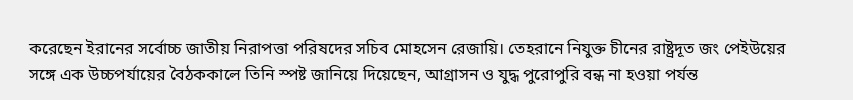করেছেন ইরানের সর্বোচ্চ জাতীয় নিরাপত্তা পরিষদের সচিব মোহসেন রেজায়ি। তেহরানে নিযুক্ত চীনের রাষ্ট্রদূত জং পেইউয়ের সঙ্গে এক উচ্চপর্যায়ের বৈঠককালে তিনি স্পষ্ট জানিয়ে দিয়েছেন, আগ্রাসন ও যুদ্ধ পুরোপুরি বন্ধ না হওয়া পর্যন্ত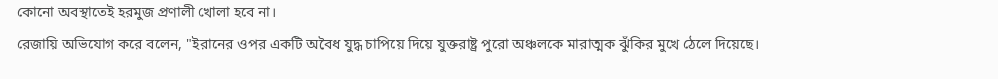কোনো অবস্থাতেই হরমুজ প্রণালী খোলা হবে না।
রেজায়ি অভিযোগ করে বলেন, "ইরানের ওপর একটি অবৈধ যুদ্ধ চাপিয়ে দিয়ে যুক্তরাষ্ট্র পুরো অঞ্চলকে মারাত্মক ঝুঁকির মুখে ঠেলে দিয়েছে।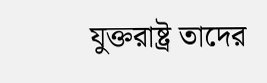যুক্তরাষ্ট্র তাদের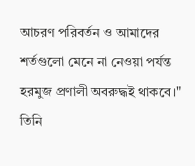আচরণ পরিবর্তন ও আমাদের শর্তগুলো মেনে না নেওয়া পর্যন্ত হরমুজ প্রণালী অবরুদ্ধই থাকবে।"
তিনি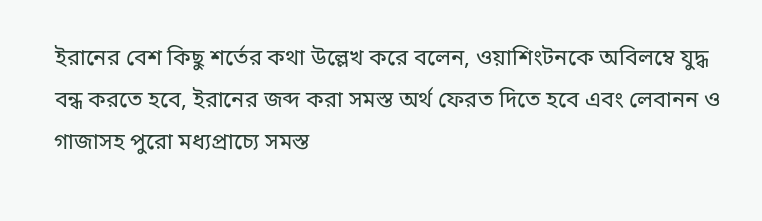ইরানের বেশ কিছু শর্তের কথা উল্লেখ করে বলেন, ওয়াশিংটনকে অবিলম্বে যুদ্ধ বন্ধ করতে হবে, ইরানের জব্দ করা সমস্ত অর্থ ফেরত দিতে হবে এবং লেবানন ও গাজাসহ পুরো মধ্যপ্রাচ্যে সমস্ত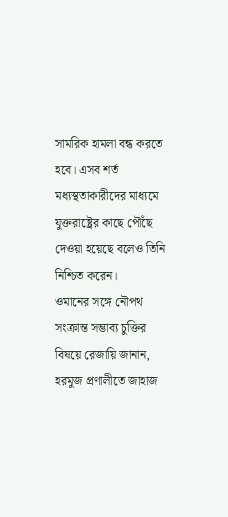সামরিক হামলা বন্ধ করতে হবে। এসব শর্ত মধ্যস্থতাকারীদের মাধ্যমে যুক্তরাষ্ট্রের কাছে পৌঁছে দেওয়া হয়েছে বলেও তিনি নিশ্চিত করেন।
ওমানের সঙ্গে নৌপথ সংক্রান্ত সম্ভাব্য চুক্তির বিষয়ে রেজায়ি জানান, হরমুজ প্রণালীতে জাহাজ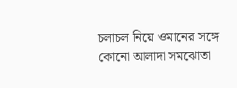চলাচল নিয়ে ওমানের সঙ্গে কোনো আলাদা সমঝোতা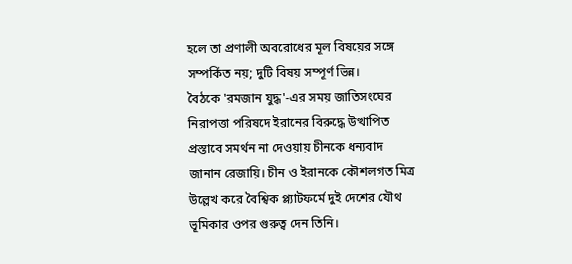হলে তা প্রণালী অবরোধের মূল বিষয়ের সঙ্গে সম্পর্কিত নয়; দুটি বিষয় সম্পূর্ণ ভিন্ন।
বৈঠকে 'রমজান যুদ্ধ'-এর সময় জাতিসংঘের নিরাপত্তা পরিষদে ইরানের বিরুদ্ধে উত্থাপিত প্রস্তাবে সমর্থন না দেওয়ায় চীনকে ধন্যবাদ জানান রেজায়ি। চীন ও ইরানকে কৌশলগত মিত্র উল্লেখ করে বৈশ্বিক প্ল্যাটফর্মে দুই দেশের যৌথ ভূমিকার ওপর গুরুত্ব দেন তিনি।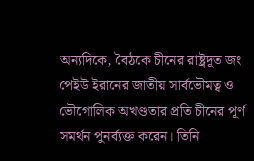অন্যদিকে, বৈঠকে চীনের রাষ্ট্রদূত জং পেইউ ইরানের জাতীয় সার্বভৌমত্ব ও ভৌগোলিক অখণ্ডতার প্রতি চীনের পূর্ণ সমর্থন পুনর্ব্যক্ত করেন। তিনি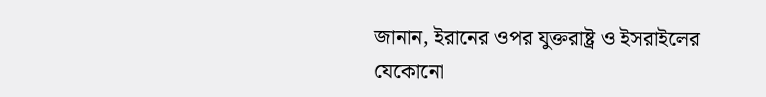জানান, ইরানের ওপর যুক্তরাষ্ট্র ও ইসরাইলের যেকোনো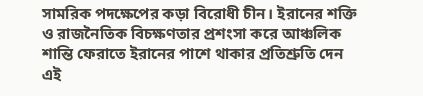সামরিক পদক্ষেপের কড়া বিরোধী চীন। ইরানের শক্তি ও রাজনৈতিক বিচক্ষণতার প্রশংসা করে আঞ্চলিক শান্তি ফেরাতে ইরানের পাশে থাকার প্রতিশ্রুতি দেন এই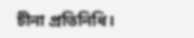চীনা প্রতিনিধি।